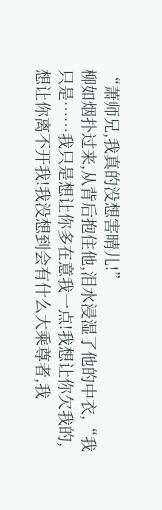“萧师兄,我真的没想害晴儿!”
柳如烟扑过来,从背后抱住他,泪水浸湿了他的中衣,“我只是……我只是想让你多在意我一点!我想让你欠我的,想让你离不开我!我没想到会有什么大乘尊者,我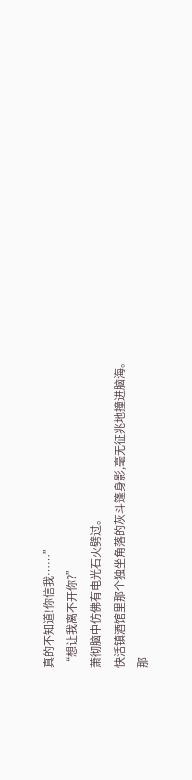真的不知道!你信我……”
“想让我离不开你?”
萧彻脑中仿佛有电光石火劈过。
快活镇酒馆里那个独坐角落的灰斗篷身影,毫无征兆地撞进脑海。
那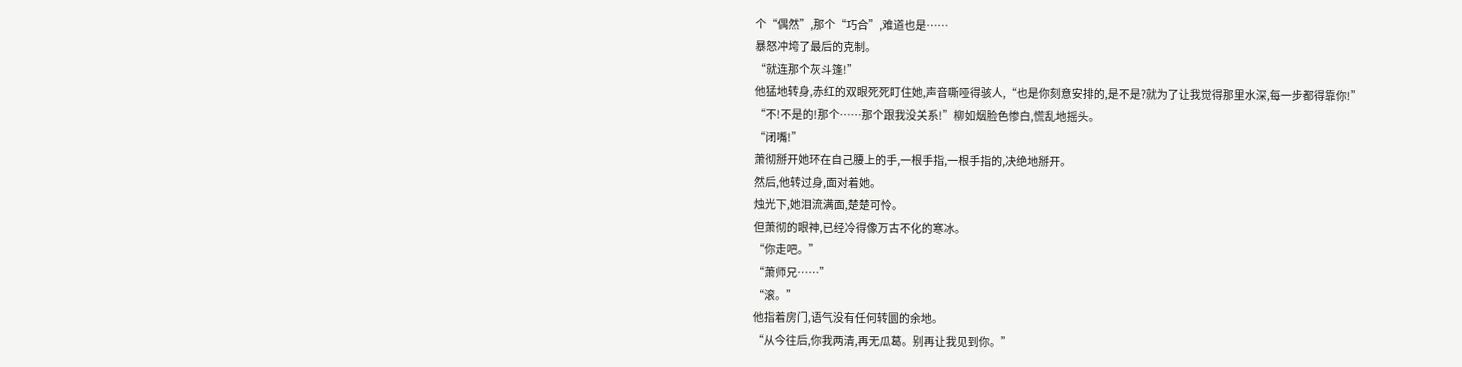个“偶然”,那个“巧合”,难道也是……
暴怒冲垮了最后的克制。
“就连那个灰斗篷!”
他猛地转身,赤红的双眼死死盯住她,声音嘶哑得骇人,“也是你刻意安排的,是不是?就为了让我觉得那里水深,每一步都得靠你!”
“不!不是的!那个……那个跟我没关系!”柳如烟脸色惨白,慌乱地摇头。
“闭嘴!”
萧彻掰开她环在自己腰上的手,一根手指,一根手指的,决绝地掰开。
然后,他转过身,面对着她。
烛光下,她泪流满面,楚楚可怜。
但萧彻的眼神,已经冷得像万古不化的寒冰。
“你走吧。”
“萧师兄……”
“滚。”
他指着房门,语气没有任何转圜的余地。
“从今往后,你我两清,再无瓜葛。别再让我见到你。”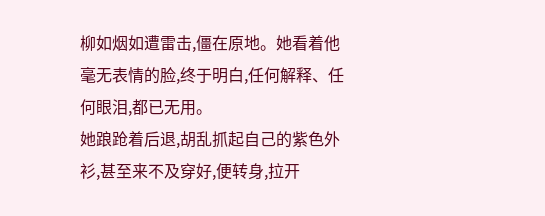柳如烟如遭雷击,僵在原地。她看着他毫无表情的脸,终于明白,任何解释、任何眼泪,都已无用。
她踉跄着后退,胡乱抓起自己的紫色外衫,甚至来不及穿好,便转身,拉开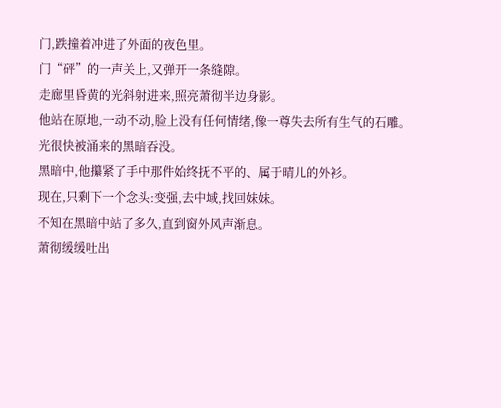门,跌撞着冲进了外面的夜色里。
门“砰”的一声关上,又弹开一条缝隙。
走廊里昏黄的光斜射进来,照亮萧彻半边身影。
他站在原地,一动不动,脸上没有任何情绪,像一尊失去所有生气的石雕。
光很快被涌来的黑暗吞没。
黑暗中,他攥紧了手中那件始终抚不平的、属于晴儿的外衫。
现在,只剩下一个念头:变强,去中域,找回妹妹。
不知在黑暗中站了多久,直到窗外风声渐息。
萧彻缓缓吐出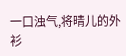一口浊气,将晴儿的外衫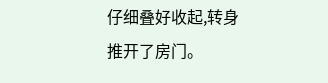仔细叠好收起,转身推开了房门。